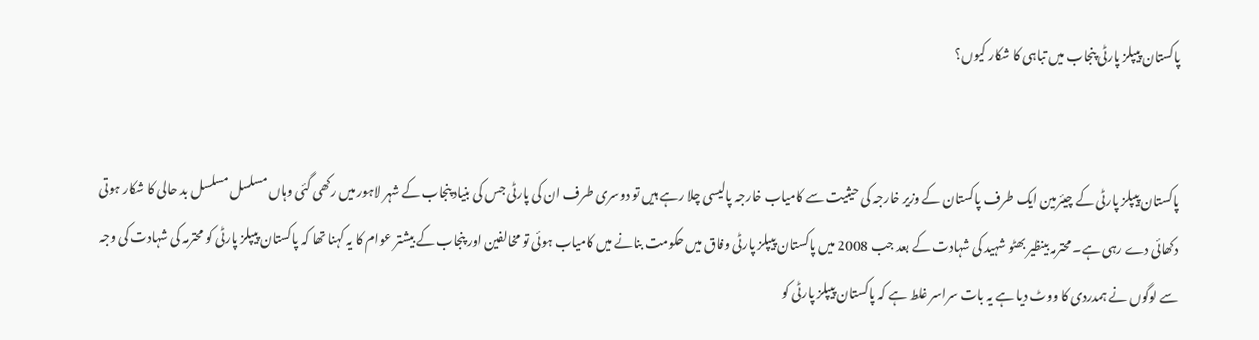پاکستان پیپلز پارٹی پنجاب میں تباہی کا شکار کیوں؟


پاکستان پیپلز پارٹی کے چیئرمین ایک طرف پاکستان کے وزیر خارجہ کی حیثیت سے کامیاب خارجہ پالیسی چلا رہے ہیں تو دوسری طرف ان کی پارٹی جس کی بنیاد پنجاب کے شہر لاہور میں رکھی گئی وہاں مسلسل مسلسل بد حالی کا شکار ہوتی دکھائی دے رہی ہے۔ محترمہ بینظیر بھٹو شہید کی شہادت کے بعد جب 2008 میں پاکستان پیپلز پارٹی وفاق میں حکومت بنانے میں کامیاب ہوئی تو مخالفین اور پنجاب کے بیشتر عوام کا یہ کہنا تھا کہ پاکستان پیپلز پارٹی کو محترمہ کی شہادت کی وجہ سے لوگوں نے ہمدردی کا ووٹ دیا ہے یہ بات سراسر غلط ہے کہ پاکستان پیپلز پارٹی کو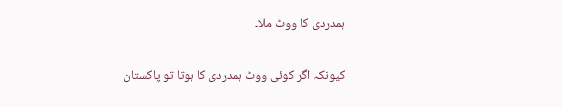ہمدردی کا ووٹ ملا۔

کیونکہ اگر کوئی ووٹ ہمدردی کا ہوتا تو پاکستان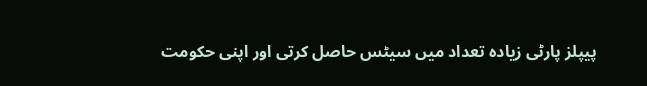پیپلز پارٹی زیادہ تعداد میں سیٹس حاصل کرتی اور اپنی حکومت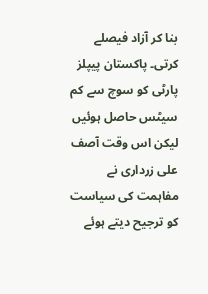بنا کر آزاد فیصلے کرتی۔ پاکستان پیپلز پارٹی کو سوچ سے کم سیٹس حاصل ہوئیں لیکن اس وقت آصف علی زرداری نے مفاہمت کی سیاست کو ترجیح دیتے ہوئے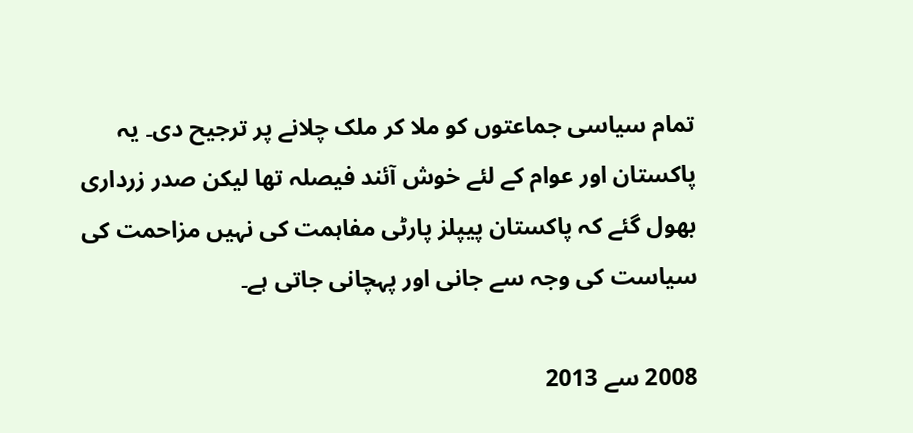تمام سیاسی جماعتوں کو ملا کر ملک چلانے پر ترجیح دی۔ یہ پاکستان اور عوام کے لئے خوش آئند فیصلہ تھا لیکن صدر زرداری بھول گئے کہ پاکستان پیپلز پارٹی مفاہمت کی نہیں مزاحمت کی سیاست کی وجہ سے جانی اور پہچانی جاتی ہے۔

2008 سے 2013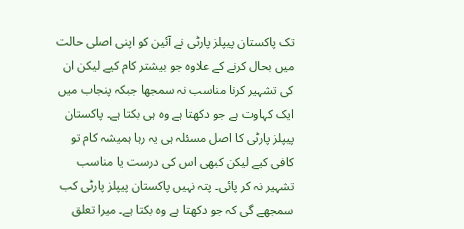تک پاکستان پیپلز پارٹی نے آئین کو اپنی اصلی حالت میں بحال کرنے کے علاوہ جو بیشتر کام کیے لیکن ان کی تشہیر کرنا مناسب نہ سمجھا جبکہ پنجاب میں ایک کہاوت ہے جو دکھتا ہے وہ ہی بکتا ہے۔ پاکستان پیپلز پارٹی کا اصل مسئلہ ہی یہ رہا ہمیشہ کام تو کافی کیے لیکن کبھی اس کی درست یا مناسب تشہیر نہ کر پائی۔ پتہ نہیں پاکستان پیپلز پارٹی کب سمجھے گی کہ جو دکھتا ہے وہ بکتا ہے۔ میرا تعلق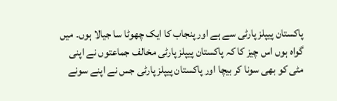پاکستان پیپلز پارٹی سے ہے اور پنجاب کا ایک چھوٹا سا جیالا ہوں۔ میں گواہ ہوں اس چیز کا کہ پاکستان پیپلز پارٹی مخالف جماعتوں نے اپنی مٹی کو بھی سونا کر بیچا اور پاکستان پیپلز پارٹی جس نے اپنے سونے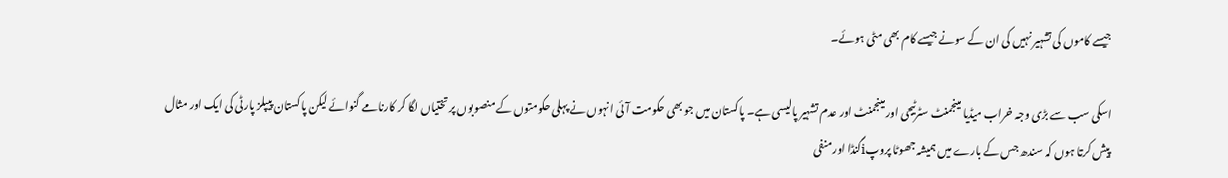جیسے کاموں کی تشہیر نہیں کی ان کے سونے جیسے کام بھی مٹی ہوئے۔

اسکی سب سے بڑی وجہ خراب میڈیا مینجمنٹ سٹرٹیجی اور مینجمنٹ اور عدم تشہیر پالیسی ہے۔ پاکستان میں جو بھی حکومت آئی انہوں نے پہلی حکومتوں کے منصوبوں پر تختیاں لگا کر کارنامے گنوائے لیکن پاکستان پیپلز پارٹی کی ایک اور مثال پیش کرتا ہوں کہ سندھ جس کے بارے میں ہمیشہ جھوٹا پروپiگنڈا اور منفی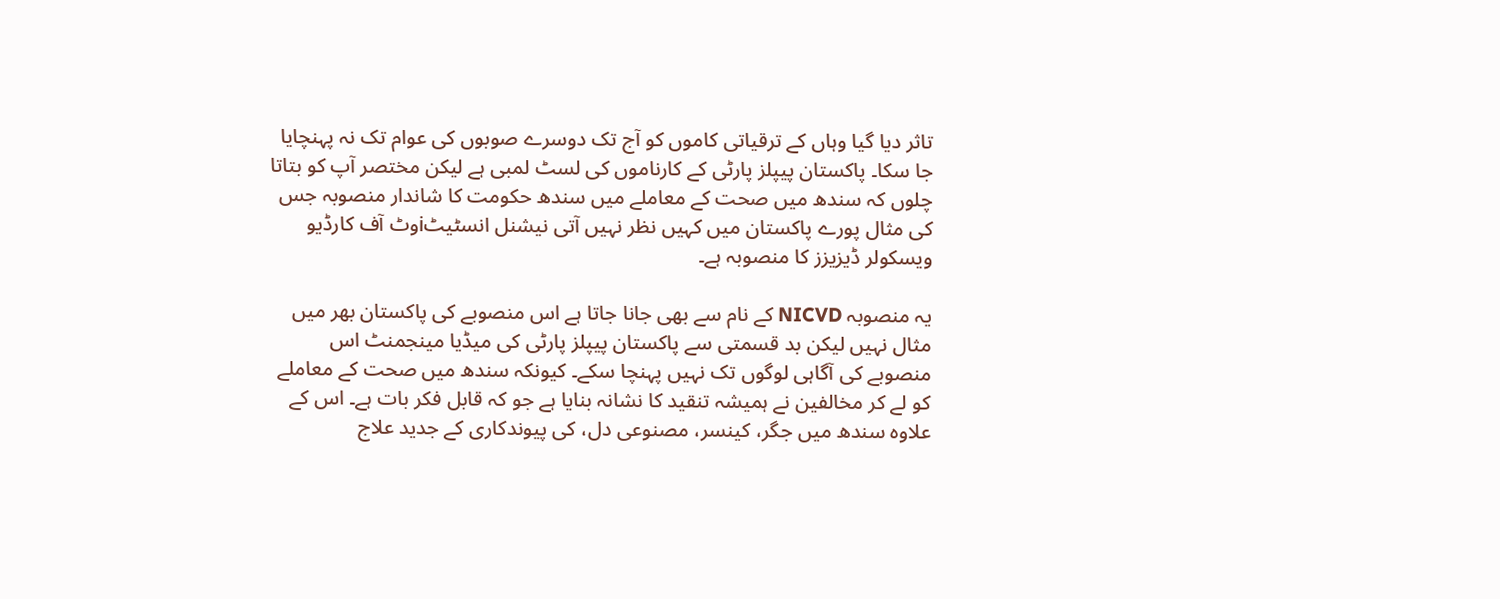تاثر دیا گیا وہاں کے ترقیاتی کاموں کو آج تک دوسرے صوبوں کی عوام تک نہ پہنچایا جا سکا۔ پاکستان پیپلز پارٹی کے کارناموں کی لسٹ لمبی ہے لیکن مختصر آپ کو بتاتا چلوں کہ سندھ میں صحت کے معاملے میں سندھ حکومت کا شاندار منصوبہ جس کی مثال پورے پاکستان میں کہیں نظر نہیں آتی نیشنل انسٹیٹiوٹ آف کارڈیو ویسکولر ڈیزیزز کا منصوبہ ہے۔

یہ منصوبہ NICVD کے نام سے بھی جانا جاتا ہے اس منصوبے کی پاکستان بھر میں مثال نہیں لیکن بد قسمتی سے پاکستان پیپلز پارٹی کی میڈیا مینجمنٹ اس منصوبے کی آگاہی لوگوں تک نہیں پہنچا سکے۔ کیونکہ سندھ میں صحت کے معاملے کو لے کر مخالفین نے ہمیشہ تنقید کا نشانہ بنایا ہے جو کہ قابل فکر بات ہے۔ اس کے علاوہ سندھ میں جگر، کینسر، مصنوعی دل، کی پیوندکاری کے جدید علاج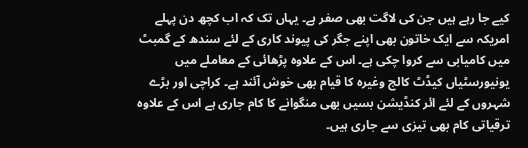کیے جا رہے ہیں جن کی لاگت بھی صفر ہے۔ یہاں تک کہ اب کچھ دن پہلے امریکہ سے ایک خاتون بھی اپنے جگر کی پیوند کاری کے لئے سندھ کے گمبٹ میں کامیابی سے کروا چکی ہے۔ اس کے علاوہ پڑھائی کے معاملے میں یونیورسٹیاں کیڈٹ کالج وغیرہ کا قیام بھی خوش آئند ہے۔ کراچی اور بڑے شہروں کے لئے ائر کنڈیشن بسیں بھی منگوانے کا کام جاری ہے اس کے علاوہ ترقیاتی کام بھی تیزی سے جاری ہیں۔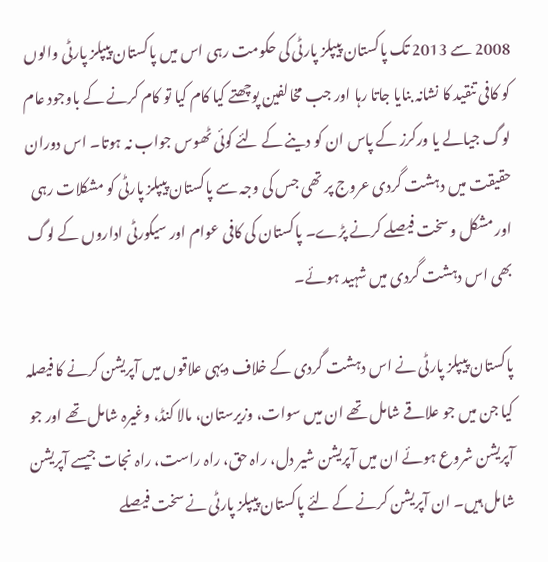2008 سے 2013 تک پاکستان پیپلز پارٹی کی حکومت رہی اس میں پاکستان پیپلز پارٹی والوں کو کافی تنقید کا نشانہ بنایا جاتا رہا اور جب مخالفین پوچھتے کیا کام کیا تو کام کرنے کے باوجود عام لوگ جیالے یا ورکرز کے پاس ان کو دینے کے لئے کوئی ٹھوس جواب نہ ہوتا۔ اس دوران حقیقت میں دہشت گردی عروج پر تھی جس کی وجہ سے پاکستان پیپلز پارٹی کو مشکلات رہی اور مشکل و سخت فیصلے کرنے پڑے۔ پاکستان کی کافی عوام اور سیکورٹی اداروں کے لوگ بھی اس دہشت گردی میں شہید ہوئے۔

پاکستان پیپلز پارٹی نے اس دہشت گردی کے خلاف دیہی علاقوں میں آپریشن کرنے کا فیصلہ کیا جن میں جو علاقے شامل تھے ان میں سوات، وزیرستان، مالا کنڈ، وغیرہ شامل تھے اور جو آپریشن شروع ہوئے ان میں آپریشن شیر دل، راہ حق، راہ راست، راہ نجات جیسے آپریشن شامل ہیں۔ ان آپریشن کرنے کے لئے پاکستان پیپلز پارٹی نے سخت فیصلے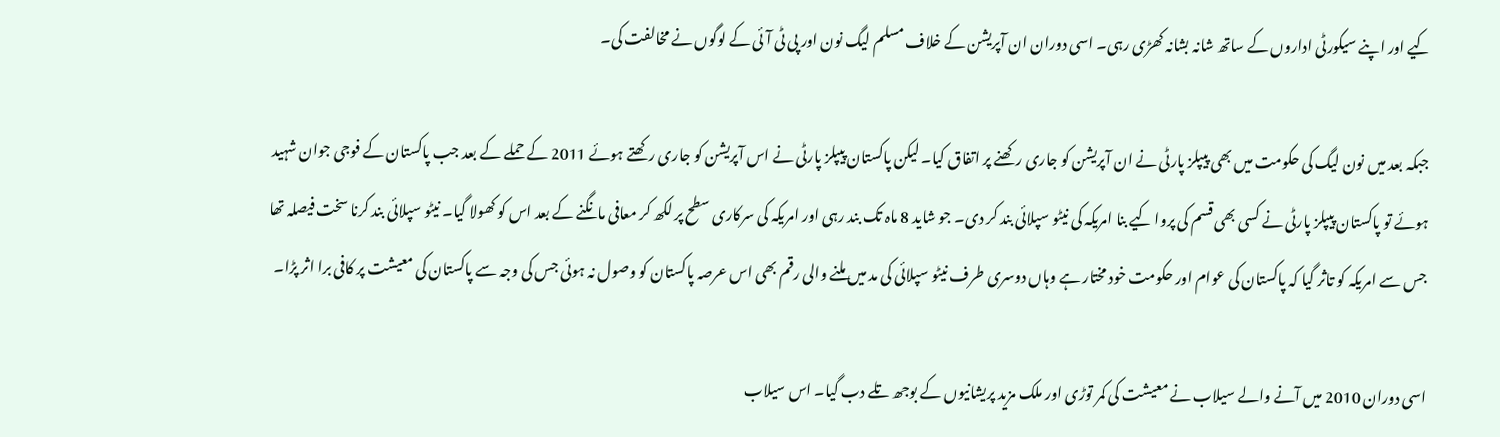کیے اور اپنے سیکورٹی اداروں کے ساتھ شانہ بشانہ کھڑی رہی۔ اسی دوران ان آپریشن کے خلاف مسلم لیگ نون اور پی ٹی آئی کے لوگوں نے مخالفت کی۔

جبکہ بعد میں نون لیگ کی حکومت میں بھی پیپلز پارٹی نے ان آپریشن کو جاری رکھنے پر اتفاق کیا۔ لیکن پاکستان پیپلز پارٹی نے اس آپریشن کو جاری رکھتے ہوئے 2011 کے حملے کے بعد جب پاکستان کے فوجی جوان شہید ہوئے تو پاکستان پیپلز پارٹی نے کسی بھی قسم کی پروا کیے بنا امریکہ کی نیٹو سپلائی بند کر دی۔ جو شاید 8 ماہ تک بند رہی اور امریکہ کی سرکاری سطح پر لکھ کر معافی مانگنے کے بعد اس کو کھولا گیا۔ نیٹو سپلائی بند کرنا سخت فیصلہ تھا جس سے امریکہ کو تاثر گیا کہ پاکستان کی عوام اور حکومت خود مختار ہے وہاں دوسری طرف نیٹو سپلائی کی مد میں ملنے والی رقم بھی اس عرصہ پاکستان کو وصول نہ ہوئی جس کی وجہ سے پاکستان کی معیشت پر کافی برا اثر پڑا۔

اسی دوران 2010 میں آنے والے سیلاب نے معیشت کی کمر توڑی اور ملک مزید پریشانیوں کے بوجھ تلے دب گیا۔ اس سیلاب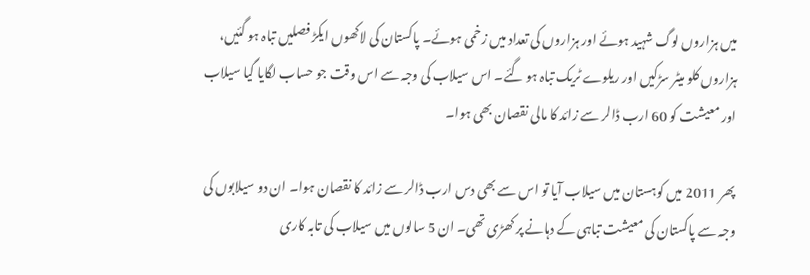میں ہزاروں لوگ شہید ہوئے اور ہزاروں کی تعداد میں زخمی ہوئے۔ پاکستان کی لاکھوں ایکڑ فصلیں تباہ ہو گئیں، ہزاروں کلو میٹر سڑکیں اور ریلوے ٹریک تباہ ہو گئے۔ اس سیلاب کی وجہ سے اس وقت جو حساب لگایا گیا سیلاب اور معیشت کو 60 ارب ڈالر سے زائد کا مالی نقصان بھی ہوا۔

پھر 2011 میں کوہستان میں سیلاب آیا تو اس سے بھی دس ارب ڈالر سے زائد کا نقصان ہوا۔ ان دو سیلابوں کی وجہ سے پاکستان کی معیشت تباہی کے دہانے پر کھڑی تھی۔ ان 5 سالوں میں سیلاب کی تابہ کاری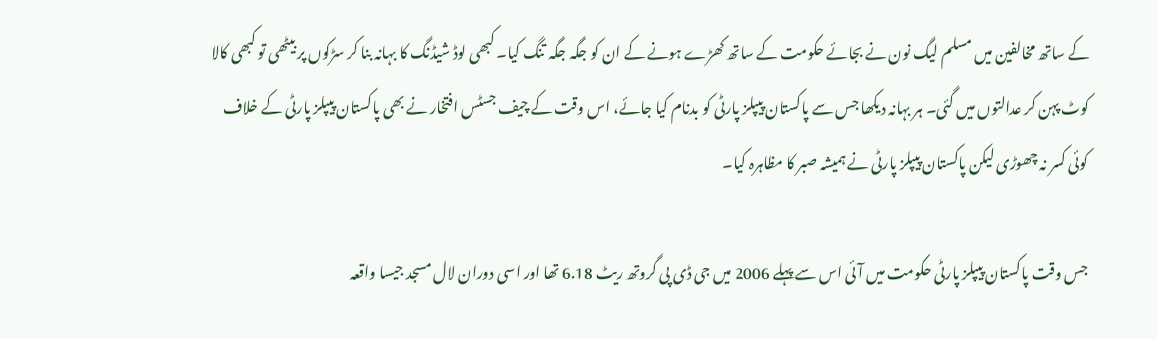کے ساتھ مخالفین میں مسلم لیگ نون نے بجائے حکومت کے ساتھ کھڑے ہونے کے ان کو جگہ جگہ تنگ کیا۔ کبھی لوڈ شیڈنگ کا بہانہ بنا کر سڑکوں پر بیٹھی تو کبھی کالا کوٹ پہن کر عدالتوں میں گئی۔ ہر بہانہ دیکھا جس سے پاکستان پیپلز پارٹی کو بدنام کیا جائے، اس وقت کے چیف جسٹس افتخار نے بھی پاکستان پیپلز پارٹی کے خلاف کوئی کسر نہ چھوڑی لیکن پاکستان پیپلز پارٹی نے ہمیشہ صبر کا مظاہرہ کیا۔

جس وقت پاکستان پیپلز پارٹی حکومت میں آئی اس سے پہلے 2006 میں جی ڈی پی گروتھ ریٹ 6.18 تھا اور اسی دوران لال مسجد جیسا واقعہ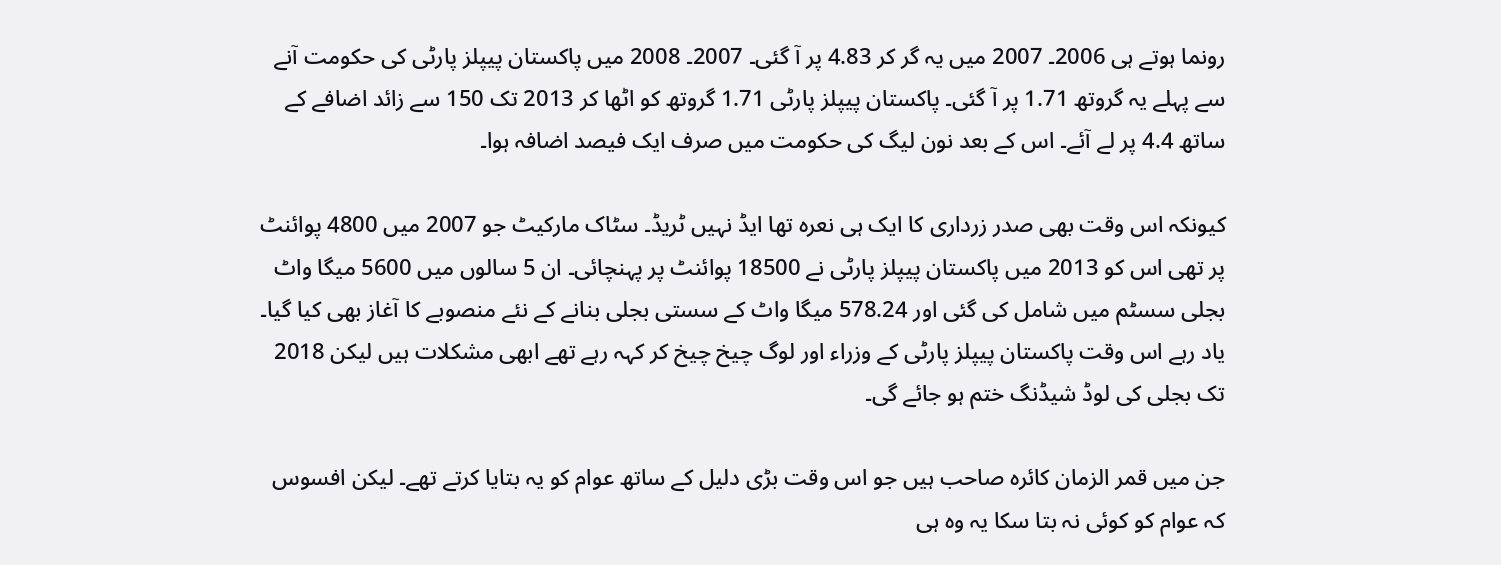رونما ہوتے ہی 2006۔ 2007 میں یہ گر کر 4.83 پر آ گئی۔ 2007۔ 2008 میں پاکستان پیپلز پارٹی کی حکومت آنے سے پہلے یہ گروتھ 1.71 پر آ گئی۔ پاکستان پیپلز پارٹی 1.71 گروتھ کو اٹھا کر 2013 تک 150 سے زائد اضافے کے ساتھ 4.4 پر لے آئے۔ اس کے بعد نون لیگ کی حکومت میں صرف ایک فیصد اضافہ ہوا۔

کیونکہ اس وقت بھی صدر زرداری کا ایک ہی نعرہ تھا ایڈ نہیں ٹریڈ۔ سٹاک مارکیٹ جو 2007 میں 4800 پوائنٹ پر تھی اس کو 2013 میں پاکستان پیپلز پارٹی نے 18500 پوائنٹ پر پہنچائی۔ ان 5 سالوں میں 5600 میگا واٹ بجلی سسٹم میں شامل کی گئی اور 578.24 میگا واٹ کے سستی بجلی بنانے کے نئے منصوبے کا آغاز بھی کیا گیا۔ یاد رہے اس وقت پاکستان پیپلز پارٹی کے وزراء اور لوگ چیخ چیخ کر کہہ رہے تھے ابھی مشکلات ہیں لیکن 2018 تک بجلی کی لوڈ شیڈنگ ختم ہو جائے گی۔

جن میں قمر الزمان کائرہ صاحب ہیں جو اس وقت بڑی دلیل کے ساتھ عوام کو یہ بتایا کرتے تھے۔ لیکن افسوس کہ عوام کو کوئی نہ بتا سکا یہ وہ ہی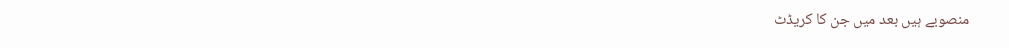منصوبے ہیں بعد میں جن کا کریڈٹ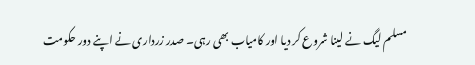مسلم لیگ نے لینا شروع کر دیا اور کامیاب بھی رہی۔ صدر زرداری نے اپنے دور حکومت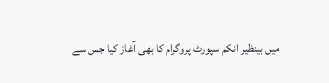میں بینظیر انکم سپورٹ پروگرام کا بھی آغاز کیا جس سے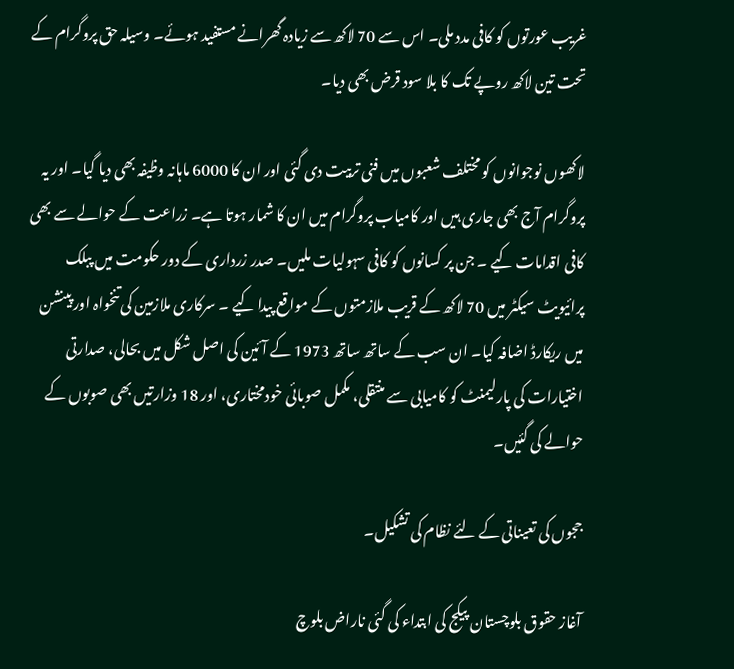غریب عورتوں کو کافی مدد ملی۔ اس سے 70 لاکھ سے زیادہ گھرانے مستفید ہوئے۔ وسیلہ حق پروگرام کے تحت تین لاکھ روپے تک کا بلا سود قرض بھی دیا۔

لاکھوں نوجوانوں کو مختلف شعبوں میں فنی تربیت دی گئی اور ان کا 6000 ماہانہ وظیفہ بھی دیا گیا۔ اور یہ پروگرام آج بھی جاری ہیں اور کامیاب پروگرام میں ان کا شمار ہوتا ہے۔ زراعت کے حوالے سے بھی کافی اقدامات کیے ۔ جن پر کسانوں کو کافی سہولیات ملیں۔ صدر زرداری کے دور حکومت میں پبلک پرائیویٹ سیکٹر میں 70 لاکھ کے قریب ملازمتوں کے مواقع پیدا کیے ۔ سرکاری ملازمین کی تنخواہ اور پینشن میں ریکارڈ اضافہ کیا۔ ان سب کے ساتھ ساتھ 1973 کے آئین کی اصل شکل میں بحالی، صدارتی اختیارات کی پارلیمنٹ کو کامیابی سے منتقلی، مکمل صوبائی خودمختاری، اور 18 وزارتیں بھی صوبوں کے حوالے کی گئیں۔

ججوں کی تعیناتی کے لئے نظام کی تشکیل۔

آغاز حقوق بلوچستان پیکج کی ابتداء کی گئی ناراض بلوچ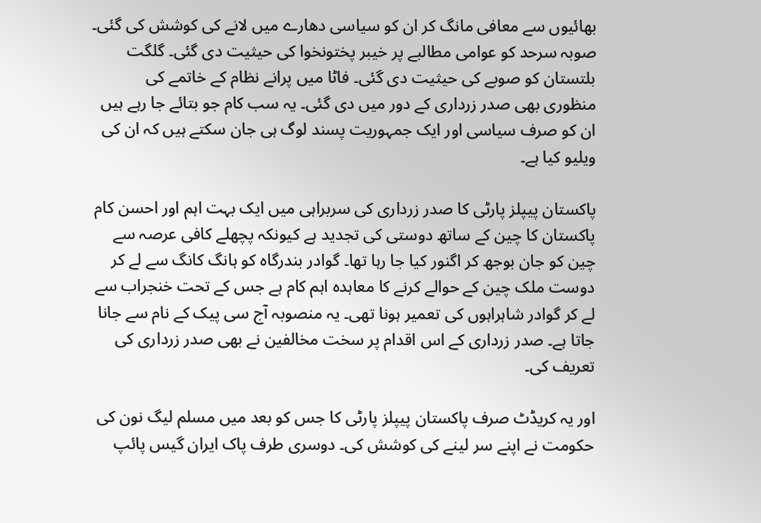بھائیوں سے معافی مانگ کر ان کو سیاسی دھارے میں لانے کی کوشش کی گئی۔ صوبہ سرحد کو عوامی مطالبے پر خیبر پختونخوا کی حیثیت دی گئی۔ گلگت بلتستان کو صوبے کی حیثیت دی گئی۔ فاٹا میں پرانے نظام کے خاتمے کی منظوری بھی صدر زرداری کے دور میں دی گئی۔ یہ سب کام جو بتائے جا رہے ہیں ان کو صرف سیاسی اور ایک جمہوریت پسند لوگ ہی جان سکتے ہیں کہ ان کی ویلیو کیا ہے۔

پاکستان پیپلز پارٹی کا صدر زرداری کی سربراہی میں ایک بہت اہم اور احسن کام پاکستان کا چین کے ساتھ دوستی کی تجدید ہے کیونکہ پچھلے کافی عرصہ سے چین کو جان بوجھ کر اگنور کیا جا رہا تھا۔ گوادر بندرگاہ کو ہانگ کانگ سے لے کر دوست ملک چین کے حوالے کرنے کا معاہدہ اہم کام ہے جس کے تحت خنجراب سے لے کر گوادر شاہراہوں کی تعمیر ہونا تھی۔ یہ منصوبہ آج سی پیک کے نام سے جانا جاتا ہے۔ صدر زرداری کے اس اقدام پر سخت مخالفین نے بھی صدر زرداری کی تعریف کی۔

اور یہ کریڈٹ صرف پاکستان پیپلز پارٹی کا جس کو بعد میں مسلم لیگ نون کی حکومت نے اپنے سر لینے کی کوشش کی۔ دوسری طرف پاک ایران گیس پائپ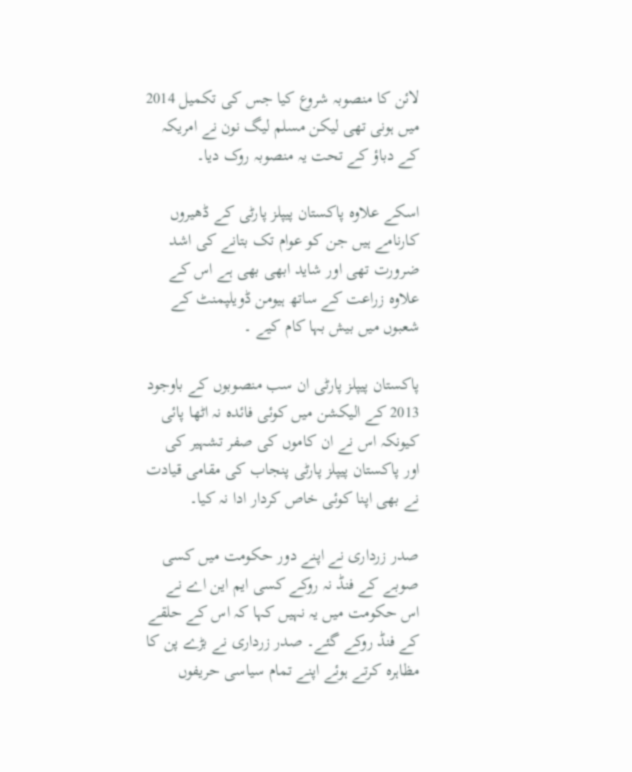لائن کا منصوبہ شروع کیا جس کی تکمیل 2014 میں ہونی تھی لیکن مسلم لیگ نون نے امریکہ کے دباؤ کے تحت یہ منصوبہ روک دیا۔

اسکے علاوہ پاکستان پیپلز پارٹی کے ڈھیروں کارنامے ہیں جن کو عوام تک بتانے کی اشد ضرورت تھی اور شاید ابھی بھی ہے اس کے علاوہ زراعت کے ساتھ ہیومن ڈویلپمنٹ کے شعبوں میں بیش بہا کام کیے ۔

پاکستان پیپلز پارٹی ان سب منصوبوں کے باوجود 2013 کے الیکشن میں کوئی فائدہ نہ اٹھا پائی کیونکہ اس نے ان کاموں کی صفر تشہیر کی اور پاکستان پیپلز پارٹی پنجاب کی مقامی قیادت نے بھی اپنا کوئی خاص کردار ادا نہ کیا۔

صدر زرداری نے اپنے دور حکومت میں کسی صوبے کے فنڈ نہ روکے کسی ایم این اے نے اس حکومت میں یہ نہیں کہا کہ اس کے حلقے کے فنڈ روکے گئے۔ صدر زرداری نے بڑے پن کا مظاہرہ کرتے ہوئے اپنے تمام سیاسی حریفوں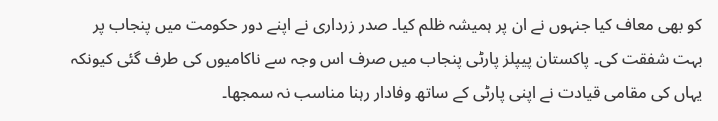کو بھی معاف کیا جنہوں نے ان پر ہمیشہ ظلم کیا۔ صدر زرداری نے اپنے دور حکومت میں پنجاب پر بہت شفقت کی۔ پاکستان پیپلز پارٹی پنجاب میں صرف اس وجہ سے ناکامیوں کی طرف گئی کیونکہ یہاں کی مقامی قیادت نے اپنی پارٹی کے ساتھ وفادار رہنا مناسب نہ سمجھا۔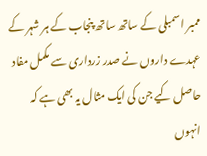ممبر اسمبلی کے ساتھ ساتھ پنجاب کے ہر شہر کے عہدے داروں نے صدر زرداری سے مکمل مفاد حاصل کیے جن کی ایک مثال یہ بھی ہے کہ انہوں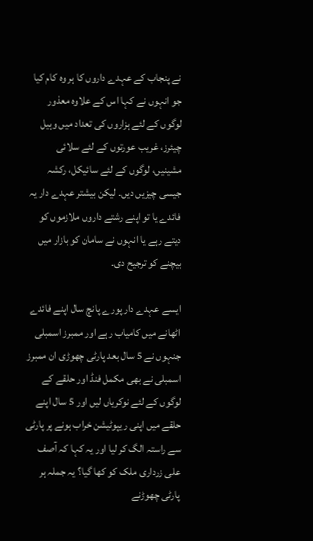نے پنجاب کے عہدے داروں کا ہر وہ کام کیا جو انہوں نے کہا اس کے علاوہ معذور لوگوں کے لئے ہزاروں کی تعداد میں وہیل چیئرز، غریب عورتوں کے لئے سلائی مشینیں، لوگوں کے لئے سائیکل، رکشہ جیسی چیزیں دیں۔ لیکن بیشتر عہدے دار یہ فائدے یا تو اپنے رشتے داروں ملازموں کو دیتے رہے یا انہوں نے سامان کو بازار میں بیچنے کو ترجیح دی۔

ایسے عہدے دار پورے پانچ سال اپنے فائدے اٹھانے میں کامیاب رہے اور ممبرز اسمبلی جنہوں نے 5 سال بعد پارٹی چھوڑی ان ممبرز اسمبلی نے بھی مکمل فنڈ اور حلقے کے لوگوں کے لئے نوکریاں لیں اور 5 سال اپنے حلقے میں اپنی ریپوٹیشن خراب ہونے پر پارٹی سے راستہ الگ کر لیا اور یہ کہا کہ آصف علی زرداری ملک کو کھا گیا؟ یہ جملہ ہر پارٹی چھوڑنے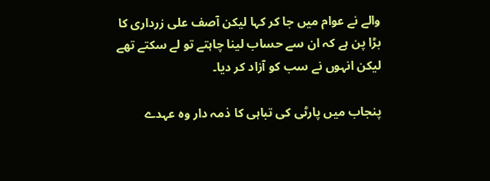والے نے عوام میں جا کر کہا لیکن آصف علی زرداری کا بڑا پن ہے کہ ان سے حساب لینا چاہتے تو لے سکتے تھے لیکن انہوں نے سب کو آزاد کر دیا۔

پنجاب میں پارٹی کی تباہی کا ذمہ دار وہ عہدے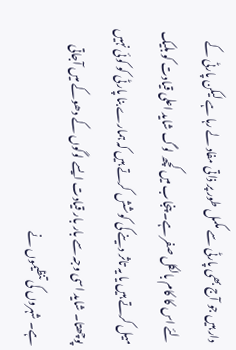دار ہیں جو آج بھی پارٹی سے مکمل طور پر ذاتی مفاد لے رہا ہے لیکن پارٹی کے لئے اس کا کام بالکل صفر ہے۔ پنجاب میں کچھ لوگ شاید اعلی قیادت کو بلیک میل کرتے ہیں یا یہ تاثر دینے کی کوشش کرتے ہیں کہ ہمارے بنا پارٹی کو کوئی نہیں پوچھتا۔ شاید اسی وجہ سے بار بار قیادت ایسے لوگوں کے دھوکے میں آجاتی ہے۔ شہروں کی تنظیموں نے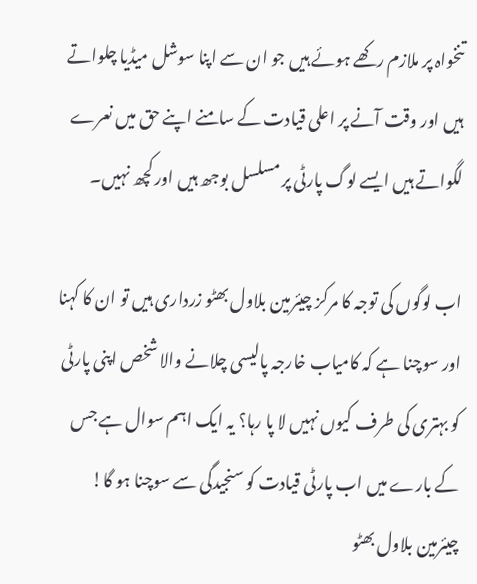تنخواہ پر ملازم رکھے ہوئے ہیں جو ان سے اپنا سوشل میڈیا چلواتے ہیں اور وقت آنے پر اعلی قیادت کے سامنے اپنے حق میں نعرے لگواتے ہیں ایسے لوگ پارٹی پر مسلسل بوجھ ہیں اور کچھ نہیں۔

اب لوگوں کی توجہ کا مرکز چیئرمین بلاول بھٹو زرداری ہیں تو ان کا کہنا اور سوچنا ہے کہ کامیاب خارجہ پالیسی چلانے والا شخص اپنی پارٹی کو بہتری کی طرف کیوں نہیں لا پا رہا؟ یہ ایک اہم سوال ہے جس کے بارے میں اب پارٹی قیادت کو سنجیدگی سے سوچنا ہو گا! چیئرمین بلاول بھٹو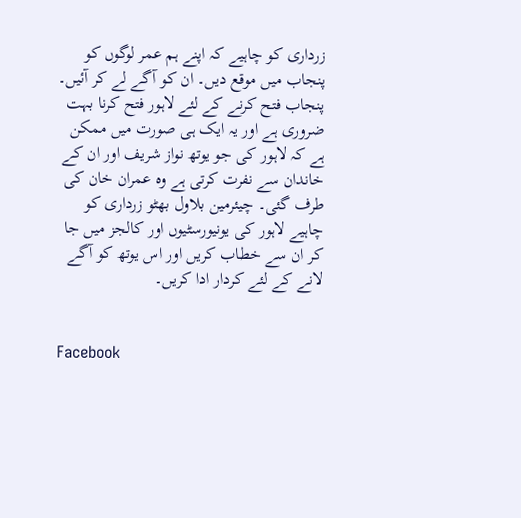زرداری کو چاہیے کہ اپنے ہم عمر لوگوں کو پنجاب میں موقع دیں۔ ان کو آگے لے کر آئیں۔ پنجاب فتح کرنے کے لئے لاہور فتح کرنا بہت ضروری ہے اور یہ ایک ہی صورت میں ممکن ہے کہ لاہور کی جو یوتھ نواز شریف اور ان کے خاندان سے نفرت کرتی ہے وہ عمران خان کی طرف گئی۔ چیئرمین بلاول بھٹو زرداری کو چاہیے لاہور کی یونیورسٹیوں اور کالجز میں جا کر ان سے خطاب کریں اور اس یوتھ کو آگے لانے کے لئے کردار ادا کریں۔


Facebook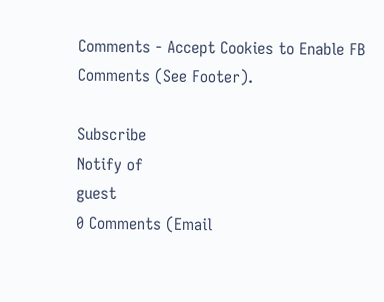Comments - Accept Cookies to Enable FB Comments (See Footer).

Subscribe
Notify of
guest
0 Comments (Email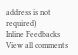address is not required)
Inline Feedbacks
View all comments